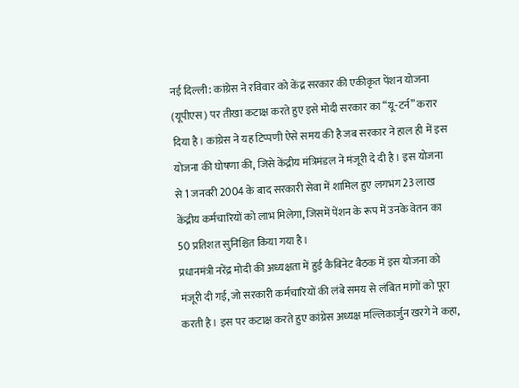नई दिल्ली: कांग्रेस ने रविवार को केंद्र सरकार की एकीकृत पेंशन योजना (यूपीएस) पर तीखा कटाक्ष करते हुए इसे मोदी सरकार का “यू-टर्न” करार दिया है। कांग्रेस ने यह टिप्पणी ऐसे समय की है जब सरकार ने हाल ही में इस योजना की घोषणा की, जिसे केंद्रीय मंत्रिमंडल ने मंजूरी दे दी है। इस योजना से 1 जनवरी 2004 के बाद सरकारी सेवा में शामिल हुए लगभग 23 लाख केंद्रीय कर्मचारियों को लाभ मिलेगा, जिसमें पेंशन के रूप में उनके वेतन का 50 प्रतिशत सुनिश्चित किया गया है।
प्रधानमंत्री नरेंद्र मोदी की अध्यक्षता में हुई कैबिनेट बैठक में इस योजना को मंजूरी दी गई, जो सरकारी कर्मचारियों की लंबे समय से लंबित मांगों को पूरा करती है। इस पर कटाक्ष करते हुए कांग्रेस अध्यक्ष मल्लिकार्जुन खरगे ने कहा,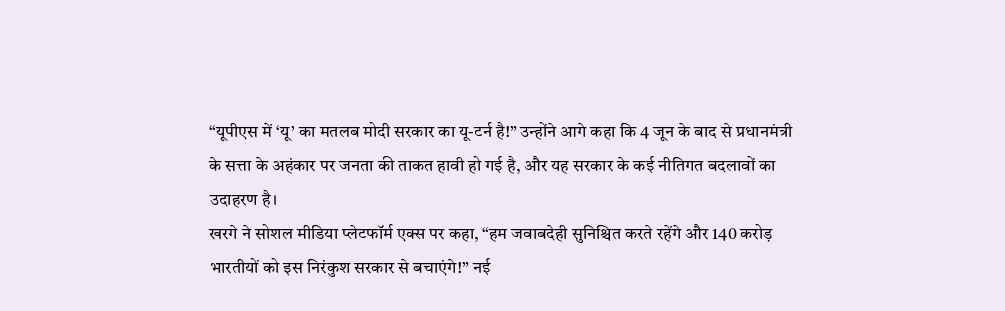“यूपीएस में ‘यू’ का मतलब मोदी सरकार का यू-टर्न है!” उन्होंने आगे कहा कि 4 जून के बाद से प्रधानमंत्री के सत्ता के अहंकार पर जनता की ताकत हावी हो गई है, और यह सरकार के कई नीतिगत बदलावों का उदाहरण है।
खरगे ने सोशल मीडिया प्लेटफॉर्म एक्स पर कहा, “हम जवाबदेही सुनिश्चित करते रहेंगे और 140 करोड़ भारतीयों को इस निरंकुश सरकार से बचाएंगे!” नई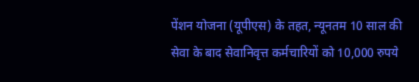पेंशन योजना (यूपीएस) के तहत, न्यूनतम 10 साल की सेवा के बाद सेवानिवृत्त कर्मचारियों को 10,000 रुपये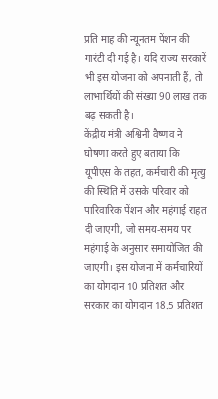प्रति माह की न्यूनतम पेंशन की गारंटी दी गई है। यदि राज्य सरकारें भी इस योजना को अपनाती हैं, तो लाभार्थियों की संख्या 90 लाख तक बढ़ सकती है।
केंद्रीय मंत्री अश्विनी वैष्णव ने घोषणा करते हुए बताया कि यूपीएस के तहत, कर्मचारी की मृत्यु की स्थिति में उसके परिवार को पारिवारिक पेंशन और महंगाई राहत दी जाएगी, जो समय-समय पर महंगाई के अनुसार समायोजित की जाएगी। इस योजना में कर्मचारियों का योगदान 10 प्रतिशत और सरकार का योगदान 18.5 प्रतिशत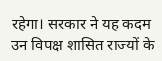रहेगा। सरकार ने यह कदम उन विपक्ष शासित राज्यों के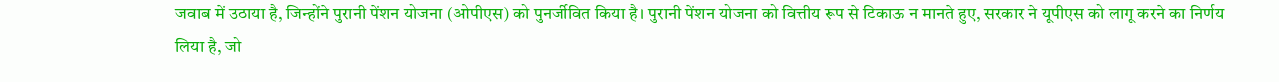जवाब में उठाया है, जिन्होंने पुरानी पेंशन योजना (ओपीएस) को पुनर्जीवित किया है। पुरानी पेंशन योजना को वित्तीय रूप से टिकाऊ न मानते हुए, सरकार ने यूपीएस को लागू करने का निर्णय लिया है, जो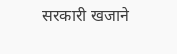सरकारी खजाने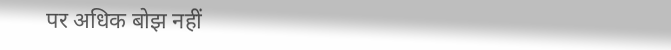पर अधिक बोझ नहीं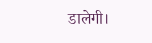डालेगी।